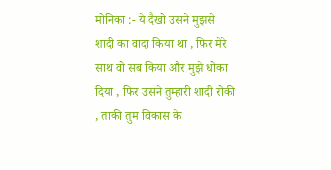मोनिका :- ये दैखो उसने मुझसे शादी का वादा किया था , फिर मेरे साथ वो सब किया और मुझे धोका दिया , फिर उसने तुम्हारी शादी रोकी , ताकी तुम विकास के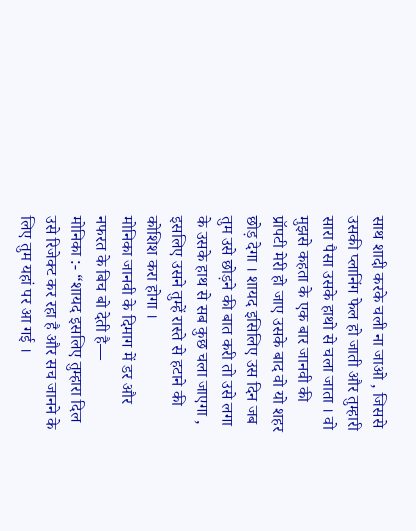साथ शादी करके चली ना जाओ , जिससे उसकी प्लानिंग फेल हो जाती और तुम्हारी सारा पैसा उसके हाथो से चला जाता । वो मुझसे कहता के एक बार जानवी की प्रॉपटी मेरी हो जाए उसके बाद वो यो शहर छोड़ देगा । शायद इसिलिए उस दिन जब तुम उसे छोड़ने की बात करी तो उसे लगा के उसके हाथ से सब कुछ चला जाएगा , इसलिए उसने तुम्हें रास्ते से हटाने की कोशिश करा होगा ।
मोनिका जानवी के दिमाग में डर और नफरत के बिच बो देती है—
मोनिका :- “शायद इसलिए तुम्हारा दिल उसे रिजेक्ट कर रहा है और सच जानने के लिए तुम यहां पर आ गई ।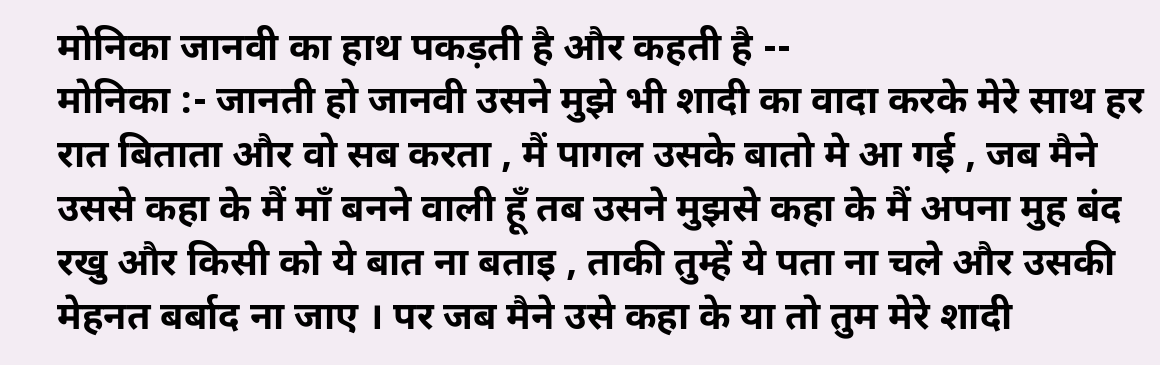मोनिका जानवी का हाथ पकड़ती है और कहती है --
मोनिका :- जानती हो जानवी उसने मुझे भी शादी का वादा करके मेरे साथ हर रात बिताता और वो सब करता , मैं पागल उसके बातो मे आ गई , जब मैने उससे कहा के मैं माँ बनने वाली हूँ तब उसने मुझसे कहा के मैं अपना मुह बंद रखु और किसी को ये बात ना बताइ , ताकी तुम्हें ये पता ना चले और उसकी मेहनत बर्बाद ना जाए । पर जब मैने उसे कहा के या तो तुम मेरे शादी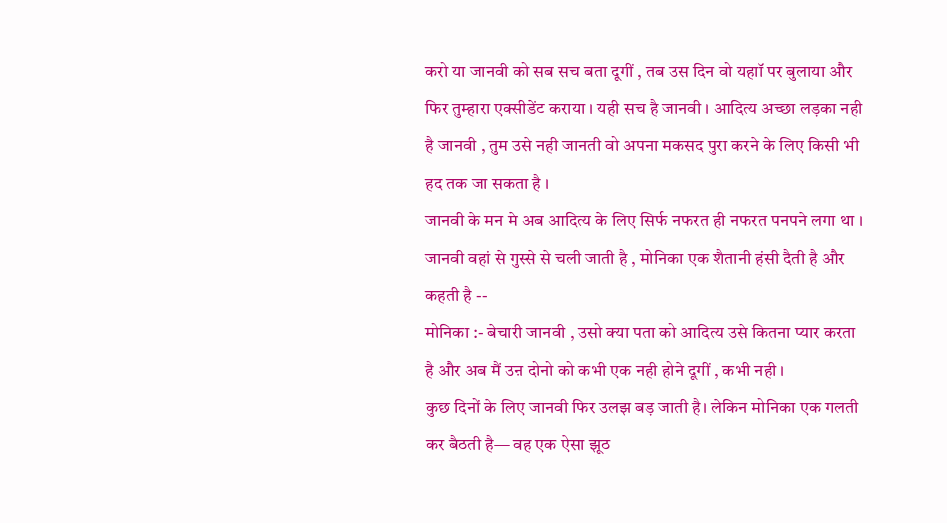करो या जानवी को सब सच बता दूगीं , तब उस दिन वो यहाॉ पर बुलाया और फिर तुम्हारा एक्सीडेंट कराया । यही सच है जानवी । आदित्य अच्छा लड़का नही है जानवी , तुम उसे नही जानती वो अपना मकसद पुरा करने के लिए किसी भी हद तक जा सकता है ।
जानवी के मन मे अब आदित्य के लिए सिर्फ नफरत ही नफरत पनपने लगा था । जानवी वहां से गुस्से से चली जाती है , मोनिका एक शैतानी हंसी दैती है और कहती है --
मोनिका :- बेचारी जानवी , उसो क्या पता को आदित्य उसे कितना प्यार करता है और अब मैं उऩ दोनो को कभी एक नही होने दूगीं , कभी नही ।
कुछ दिनों के लिए जानवी फिर उलझ बड़ जाती है। लेकिन मोनिका एक गलती कर बैठती है— वह एक ऐसा झूठ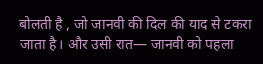बोलती है , जो जानवी की दिल की याद से टकरा जाता है। और उसी रात— जानवी को पहला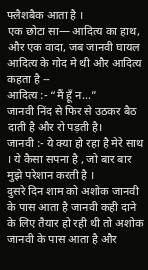फ्लैशबैक आता है ।
एक छोटा सा— आदित्य का हाथ, और एक वादा, जब जानवी घायल आदित्य के गोद मे थी और आदित्य कहता है --
आदित्य :- “मैं हूँ न…”
जानवी निंद से फिर से उठकर बैठ दाती है और रो पड़ती है।
जानवी :- ये क्या हो रहा है मेरे साथ । ये कैसा सपना है , जो बार बार मुझे परेशान करती है ।
दुसरे दिन शाम को अशोक जानवी के पास आता है जानवी कही दाने के लिए तैयार हो रही थी तो अशोक जानवी के पास आता है और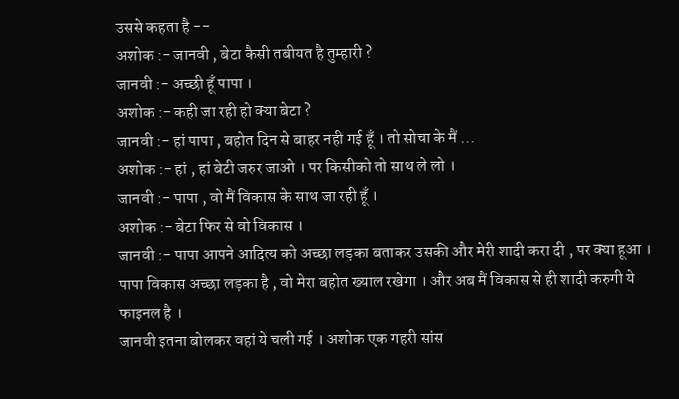उससे कहता है --
अशोक :- जानवी , बेटा कैसी तबीयत है तुम्हारी ?
जानवी :- अच्छी हूँ पापा ।
अशोक :- कही जा रही हो क्या बेटा ?
जानवी :- हां पापा , बहोत दिन से बाहर नही गई हूँ । तो सोचा के मैं ...
अशोक :- हां , हां बेटी जरुर जाओ । पर किसीको तो साथ ले लो ।
जानवी :- पापा , वो मैं विकास के साथ जा रही हूँ ।
अशोक :- बेटा फिर से वो विकास ।
जानवी :- पापा आपने आदित्य को अच्छा लड़का बताकर उसकी और मेरी शादी करा दी , पर क्या हूआ । पापा विकास अच्छा लड़का है , वो मेरा बहोत ख्याल रखेगा । और अब मैं विकास से ही शादी करुगी ये फाइनल है ।
जानवी इतना बोलकर वहां ये चली गई । अशोक एक गहरी सांस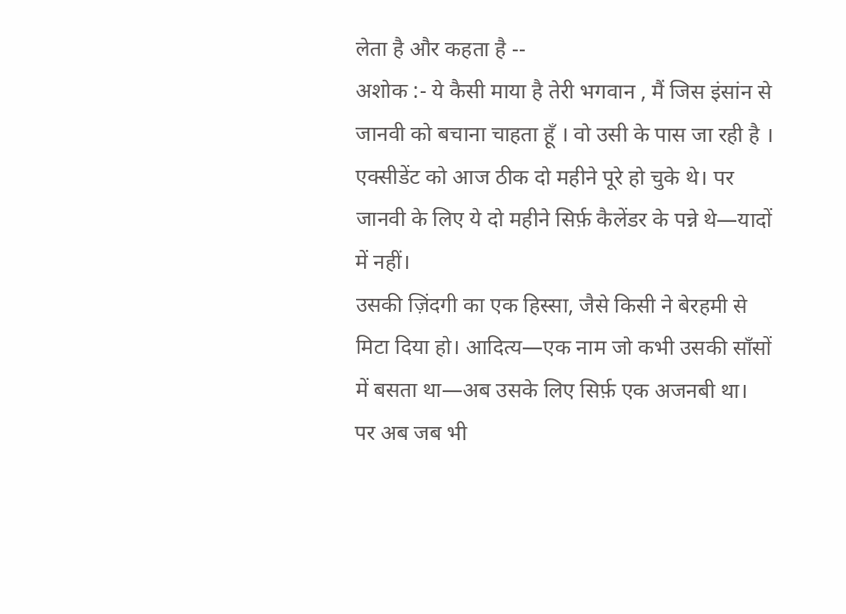लेता है और कहता है --
अशोक :- ये कैसी माया है तेरी भगवान , मैं जिस इंसांन से जानवी को बचाना चाहता हूँ । वो उसी के पास जा रही है ।
एक्सीडेंट को आज ठीक दो महीने पूरे हो चुके थे। पर जानवी के लिए ये दो महीने सिर्फ़ कैलेंडर के पन्ने थे—यादों में नहीं।
उसकी ज़िंदगी का एक हिस्सा, जैसे किसी ने बेरहमी से मिटा दिया हो। आदित्य—एक नाम जो कभी उसकी साँसों में बसता था—अब उसके लिए सिर्फ़ एक अजनबी था।
पर अब जब भी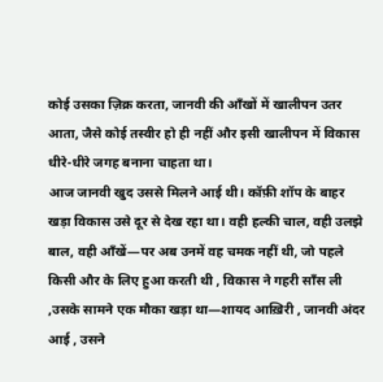कोई उसका ज़िक्र करता, जानवी की आँखों में खालीपन उतर आता, जैसे कोई तस्वीर हो ही नहीं और इसी खालीपन में विकास धीरे-धीरे जगह बनाना चाहता था।
आज जानवी खुद उससे मिलने आई थी। कॉफ़ी शॉप के बाहर खड़ा विकास उसे दूर से देख रहा था। वही हल्की चाल, वही उलझे बाल, वही आँखें—पर अब उनमें वह चमक नहीं थी, जो पहले किसी और के लिए हुआ करती थी , विकास ने गहरी साँस ली ,उसके सामने एक मौका खड़ा था—शायद आख़िरी , जानवी अंदर आई , उसने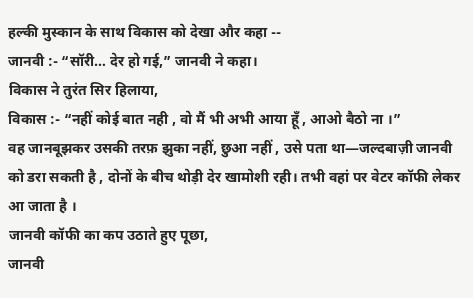हल्की मुस्कान के साथ विकास को देखा और कहा --
जानवी :- “सॉरी… देर हो गई,” जानवी ने कहा।
विकास ने तुरंत सिर हिलाया,
विकास :- “नहीं कोई बात नही , वो मैं भी अभी आया हूँ , आओ बैठो ना ।”
वह जानबूझकर उसकी तरफ़ झुका नहीं, छुआ नहीं , उसे पता था—जल्दबाज़ी जानवी को डरा सकती है , दोनों के बीच थोड़ी देर खामोशी रही। तभी वहां पर वेटर कॉफी लेकर आ जाता है ।
जानवी कॉफी का कप उठाते हुए पूछा,
जानवी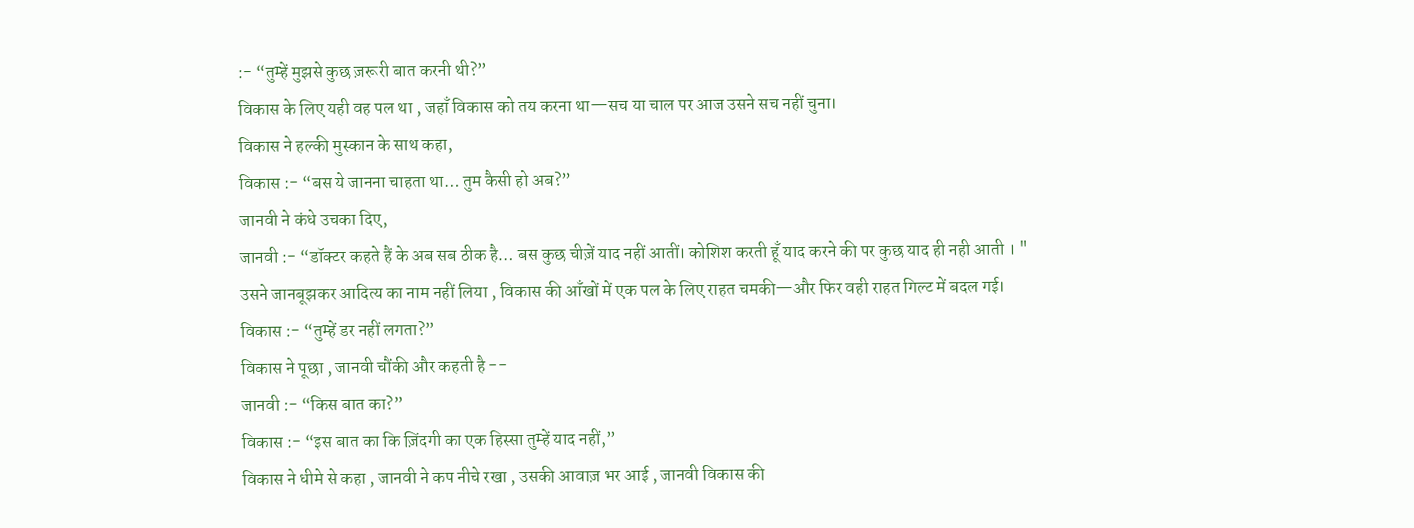:- “तुम्हें मुझसे कुछ ज़रूरी बात करनी थी?”
विकास के लिए यही वह पल था , जहाँ विकास को तय करना था—सच या चाल पर आज उसने सच नहीं चुना।
विकास ने हल्की मुस्कान के साथ कहा,
विकास :- “बस ये जानना चाहता था… तुम कैसी हो अब?”
जानवी ने कंधे उचका दिए,
जानवी :- “डॉक्टर कहते हैं के अब सब ठीक है… बस कुछ चीज़ें याद नहीं आतीं। कोशिश करती हूँ याद करने की पर कुछ याद ही नही आती । "
उसने जानबूझकर आदित्य का नाम नहीं लिया , विकास की आँखों में एक पल के लिए राहत चमकी—और फिर वही राहत गिल्ट में बदल गई।
विकास :- “तुम्हें डर नहीं लगता?”
विकास ने पूछा , जानवी चौंकी और कहती है --
जानवी :- “किस बात का?”
विकास :- “इस बात का कि ज़िंदगी का एक हिस्सा तुम्हें याद नहीं,”
विकास ने धीमे से कहा , जानवी ने कप नीचे रखा , उसकी आवाज़ भर आई , जानवी विकास की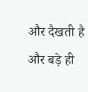और दैखती है और बड़े ही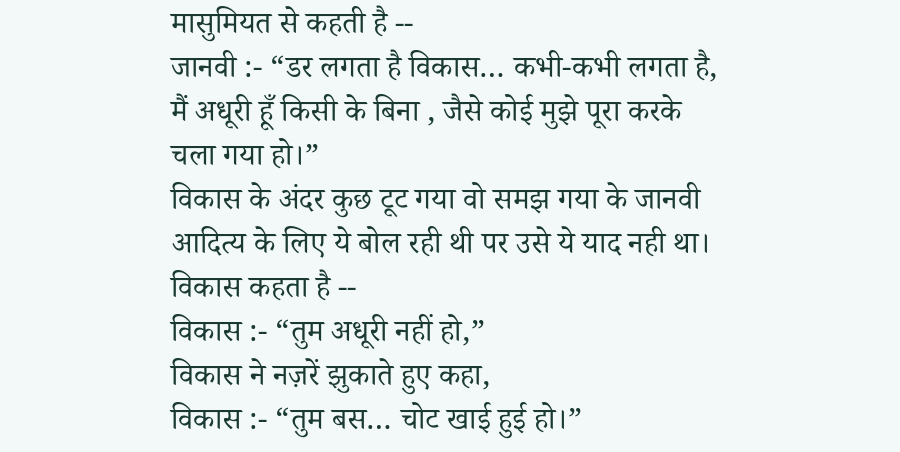मासुमियत से कहती है --
जानवी :- “डर लगता है विकास… कभी-कभी लगता है, मैं अधूरी हूँ किसी के बिना , जैसे कोई मुझे पूरा करके चला गया हो।”
विकास के अंदर कुछ टूट गया वो समझ गया के जानवी आदित्य के लिए ये बोल रही थी पर उसे ये याद नही था।
विकास कहता है --
विकास :- “तुम अधूरी नहीं हो,”
विकास ने नज़रें झुकाते हुए कहा,
विकास :- “तुम बस… चोट खाई हुई हो।”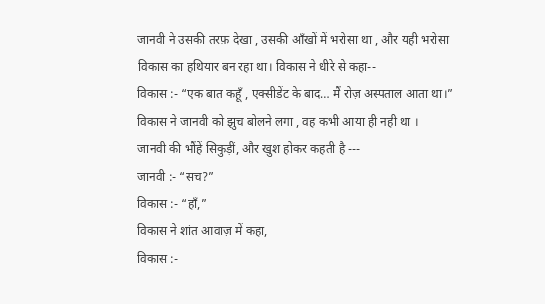जानवी ने उसकी तरफ़ देखा , उसकी आँखों में भरोसा था , और यही भरोसा विकास का हथियार बन रहा था। विकास ने धीरे से कहा--
विकास :- “एक बात कहूँ , एक्सीडेंट के बाद… मैं रोज़ अस्पताल आता था।”
विकास ने जानवी को झुच बोलने लगा , वह कभी आया ही नही था ।
जानवी की भौंहें सिकुड़ीं, और खुश होकर कहती है ---
जानवी :- “सच?”
विकास :- “हाँ,”
विकास ने शांत आवाज़ में कहा,
विकास :-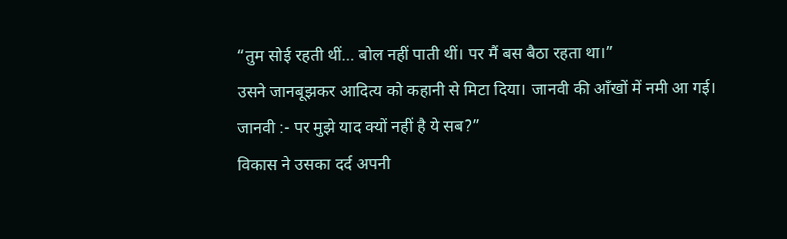“तुम सोई रहती थीं… बोल नहीं पाती थीं। पर मैं बस बैठा रहता था।”
उसने जानबूझकर आदित्य को कहानी से मिटा दिया। जानवी की आँखों में नमी आ गई।
जानवी :- पर मुझे याद क्यों नहीं है ये सब?”
विकास ने उसका दर्द अपनी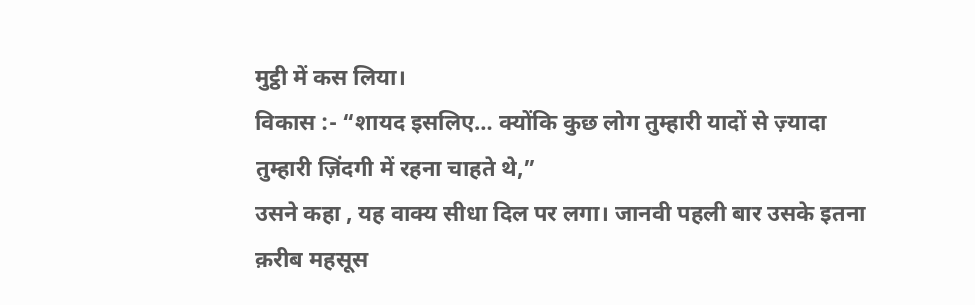मुट्ठी में कस लिया।
विकास :- “शायद इसलिए… क्योंकि कुछ लोग तुम्हारी यादों से ज़्यादा तुम्हारी ज़िंदगी में रहना चाहते थे,”
उसने कहा , यह वाक्य सीधा दिल पर लगा। जानवी पहली बार उसके इतना क़रीब महसूस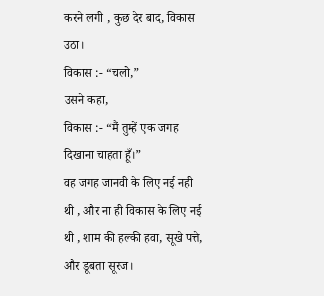करने लगी , कुछ देर बाद, विकास उठा।
विकास :- “चलो,”
उसने कहा,
विकास :- “मैं तुम्हें एक जगह दिखाना चाहता हूँ।”
वह जगह जानवी के लिए नई नही थी , और ना ही विकास के लिए नई थी , शाम की हल्की हवा, सूखे पत्ते, और डूबता सूरज।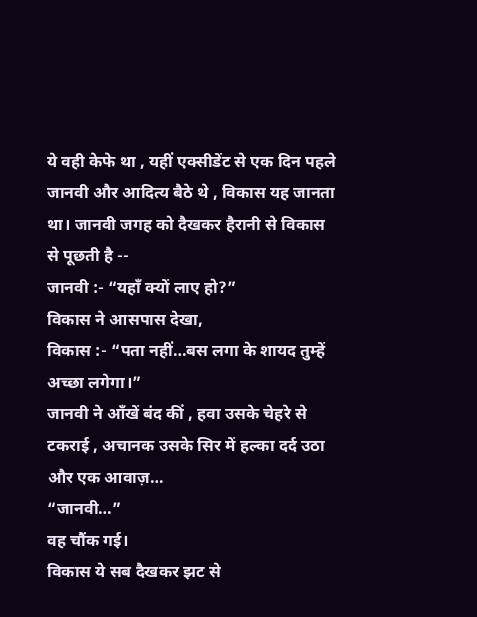ये वही केफे था , यहीं एक्सीडेंट से एक दिन पहले जानवी और आदित्य बैठे थे , विकास यह जानता था। जानवी जगह को दैखकर हैरानी से विकास से पूछती है --
जानवी :- “यहाँ क्यों लाए हो?”
विकास ने आसपास देखा,
विकास :- “पता नहीं…बस लगा के शायद तुम्हें अच्छा लगेगा।”
जानवी ने आँखें बंद कीं , हवा उसके चेहरे से टकराई , अचानक उसके सिर में हल्का दर्द उठा और एक आवाज़…
“जानवी…”
वह चौंक गई।
विकास ये सब दैखकर झट से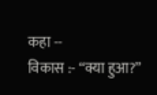कहा --
विकास :- “क्या हुआ?”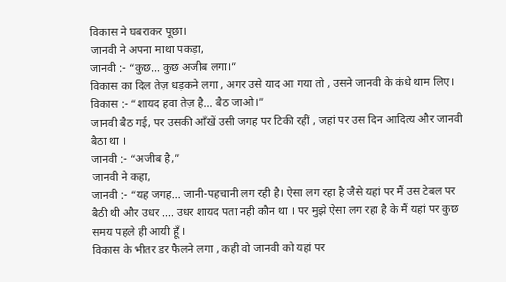विकास ने घबराकर पूछा।
जानवी ने अपना माथा पकड़ा,
जानवी :- “कुछ… कुछ अजीब लगा।”
विकास का दिल तेज़ धड़कने लगा , अगर उसे याद आ गया तो , उसने जानवी के कंधे थाम लिए।
विकास :- “शायद हवा तेज़ है… बैठ जाओ।”
जानवी बैठ गई, पर उसकी आँखें उसी जगह पर टिकी रहीं , जहां पर उस दिन आदित्य और जानवी बैठा था ।
जानवी :- “अजीब है,”
जानवी ने कहा,
जानवी :- “यह जगह… जानी-पहचानी लग रही है। ऐसा लग रहा है जैसे यहां पर मैं उस टेबल पर बैठी थी और उधर .... उधर शायद पता नही कौन था । पर मुझे ऐसा लग रहा है के मैं यहां पर कुछ समय पहले ही आयी हूँ ।
विकास के भीतर डर फैलने लगा , कही वो जानवी को यहां पर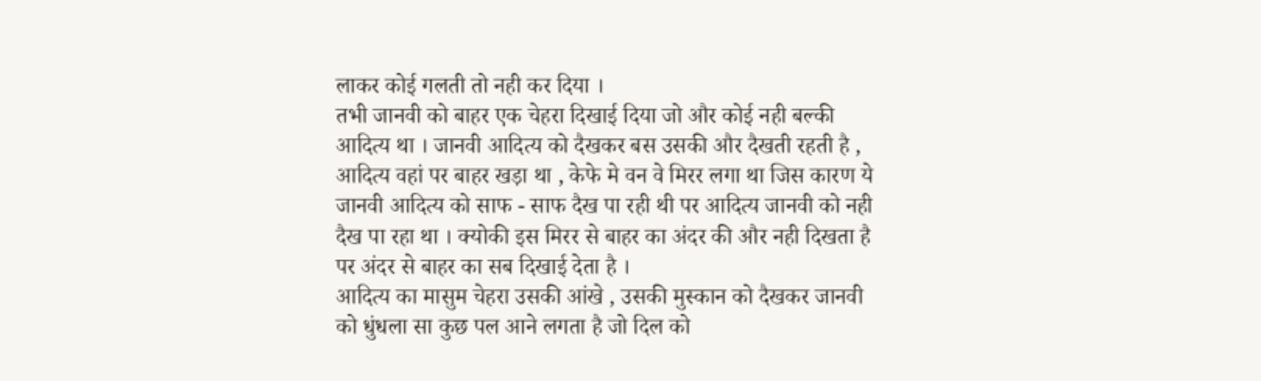लाकर कोई गलती तो नही कर दिया ।
तभी जानवी को बाहर एक चेहरा दिखाई दिया जो और कोई नही बल्की आदित्य था । जानवी आदित्य को दैखकर बस उसकी और दैखती रहती है , आदित्य वहां पर बाहर खड़ा था , केफे मे वन वे मिरर लगा था जिस कारण ये जानवी आदित्य को साफ - साफ दैख पा रही थी पर आदित्य जानवी को नही दैख पा रहा था । क्योकी इस मिरर से बाहर का अंदर की और नही दिखता है पर अंदर से बाहर का सब दिखाई देता है ।
आदित्य का मासुम चेहरा उसकी आंखे , उसकी मुस्कान को दैखकर जानवी को धुंधला सा कुछ पल आने लगता है जो दिल को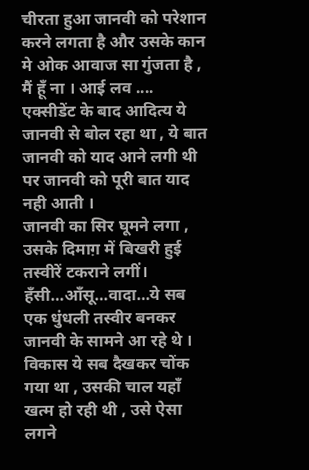चीरता हुआ जानवी को परेशान करने लगता है और उसके कान मे ओक आवाज सा गुंजता है , मैं हूँ ना । आई लव .... एक्सीडेंट के बाद आदित्य ये जानवी से बोल रहा था , ये बात जानवी को याद आने लगी थी पर जानवी को पूरी बात याद नही आती ।
जानवी का सिर घूमने लगा , उसके दिमाग़ में बिखरी हुई तस्वीरें टकराने लगीं।
हँसी…आँसू…वादा…ये सब एक धुंधली तस्वीर बनकर जानवी के सामने आ रहे थे ।
विकास ये सब दैखकर चोंक गया था , उसकी चाल यहाँ खत्म हो रही थी , उसे ऐसा लगने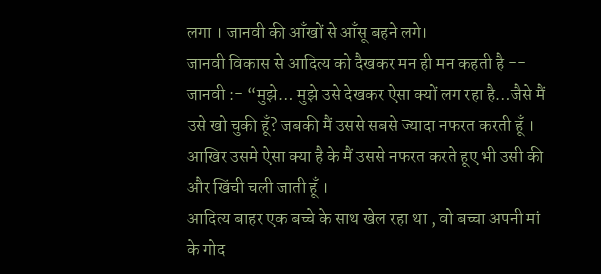लगा । जानवी की आँखों से आँसू बहने लगे।
जानवी विकास से आदित्य को दैखकर मन ही मन कहती है --
जानवी :- “मुझे… मुझे उसे देखकर ऐसा क्यों लग रहा है…जैसे मैं उसे खो चुकी हूँ? जबकी मैं उससे सबसे ज्यादा नफरत करती हूँ । आखिर उसमे ऐसा क्या है के मैं उससे नफरत करते हूए भी उसी की और खिंची चली जाती हूँ ।
आदित्य बाहर एक बच्चे के साथ खेल रहा था , वो बच्चा अपनी मां के गोद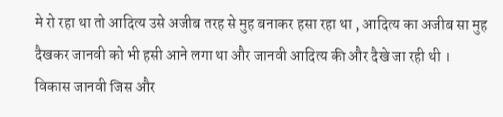मे रो रहा था तो आदित्य उसे अजीब तरह से मुह बनाकर हसा रहा था , आदित्य का अजीब सा मुह दैखकर जानवी को भी हसी आने लगा था और जानवी आदित्य की और दैखे जा रही थी ।
विकास जानवी जिस और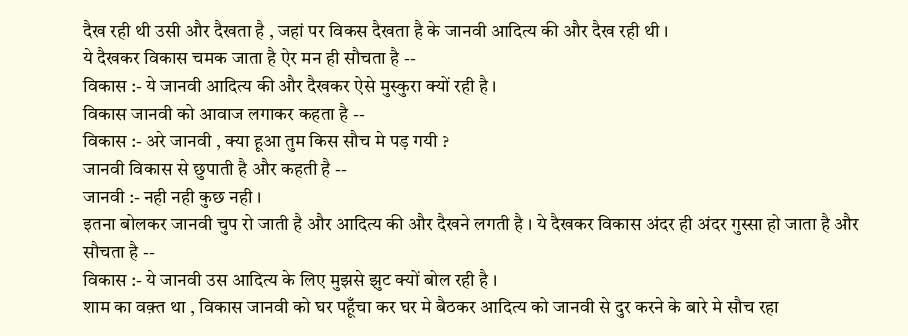दैख रही थी उसी और दैखता है , जहां पर विकस दैखता है के जानवी आदित्य की और दैख रही थी ।
ये दैखकर विकास चमक जाता है ऐर मन ही सौचता है --
विकास :- ये जानवी आदित्य की और दैखकर ऐसे मुस्कुरा क्यों रही है ।
विकास जानवी को आवाज लगाकर कहता है --
विकास :- अरे जानवी , क्या हूआ तुम किस सौच मे पड़ गयी ?
जानवी विकास से छुपाती है और कहती है --
जानवी :- नही नही कुछ नही ।
इतना बोलकर जानवी चुप रो जाती है और आदित्य की और दैखने लगती है । ये दैखकर विकास अंदर ही अंदर गुस्सा हो जाता है और सौचता है --
विकास :- ये जानवी उस आदित्य के लिए मुझसे झुट क्यों बोल रही है ।
शाम का वक़्त था , विकास जानवी को घर पहूँचा कर घर मे बैठकर आदित्य को जानवी से दुर करने के बारे मे सौच रहा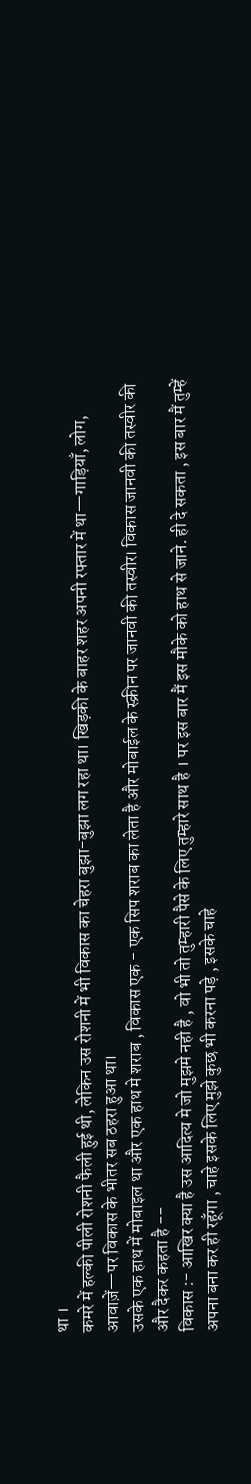था ।
कमरे में हल्की पीली रोशनी फैली हुई थी, लेकिन उस रोशनी में भी विकास का चेहरा बुझा-बुझा लग रहा था। खिड़की के बाहर शहर अपनी रफ्तार में था—गाड़ियाँ, लोग, आवाज़ें—पर विकास के भीतर सब ठहरा हुआ था।
उसके एक हाथ में मोबाइल था और एक हाथ मे शराब , विकास एक - एक सिप शराब का लेता है और मोबाईल के स्क्रीन पर जानवी की तस्वीर। विकास जानवी की तस्वीर की और दैकर कहता है --
विकास :- आखिर क्या है उस आदित्य मे जो मुझमे नही है , वो भी तो तुम्हारी पैसे के लिए तुम्हारे साथ है । पर इस बार मैं इस मौके को हाथ से जाने. ही दे सकता , इस बार मैं तुम्हें अपना बना कर ही रहूँगा , चाहे इसके लिए मुझे कुछ भी करना पड़े , इसके चाहे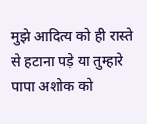मुझे आदित्य को ही रास्ते से हटाना पड़े या तुम्हारे पापा अशोक को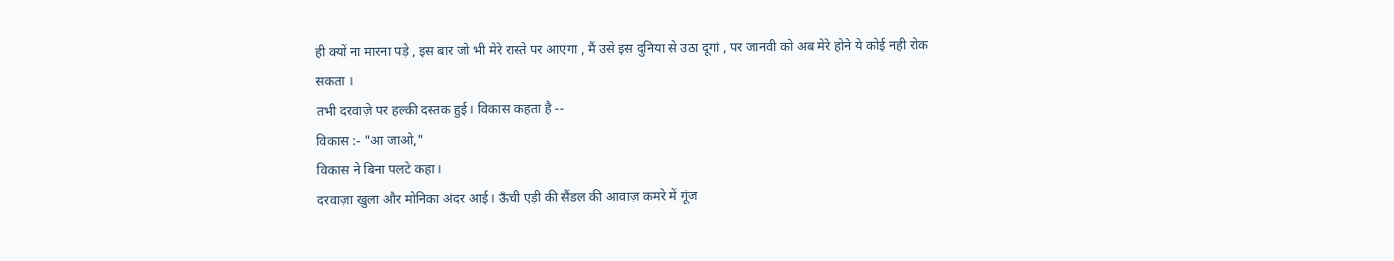ही क्यों ना मारना पड़े , इस बार जो भी मेरे रास्ते पर आएगा , मैं उसे इस दुनिया से उठा दूगां , पर जानवी को अब मेरे होने ये कोई नही रोक सकता ।
तभी दरवाज़े पर हल्की दस्तक हुई। विकास कहता है --
विकास :- "आ जाओ,"
विकास ने बिना पलटे कहा।
दरवाज़ा खुला और मोनिका अंदर आई। ऊँची एड़ी की सैंडल की आवाज़ कमरे में गूंज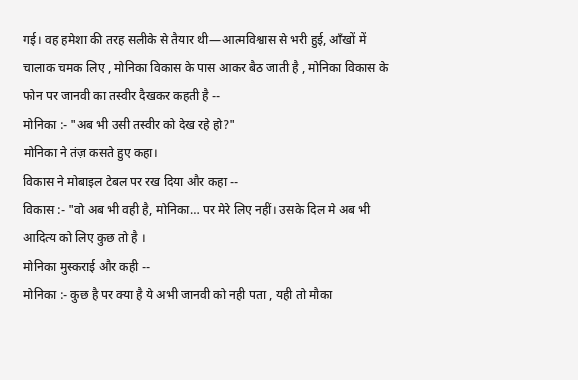गई। वह हमेशा की तरह सलीके से तैयार थी—आत्मविश्वास से भरी हुई, आँखों में चालाक चमक लिए , मोनिका विकास के पास आकर बैठ जाती है , मोनिका विकास के फोन पर जानवी का तस्वीर दैखकर कहती है --
मोनिका :- "अब भी उसी तस्वीर को देख रहे हो?"
मोनिका ने तंज़ कसते हुए कहा।
विकास ने मोबाइल टेबल पर रख दिया और कहा --
विकास :- "वो अब भी वही है, मोनिका… पर मेरे लिए नहीं। उसके दिल मे अब भी आदित्य को लिए कुछ तो है ।
मोनिका मुस्कराई और कही --
मोनिका :- कुछ है पर क्या है ये अभी जानवी को नही पता , यही तो मौका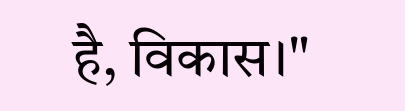है, विकास।"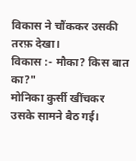विकास ने चौंककर उसकी तरफ़ देखा।
विकास :- मौका? किस बात का?"
मोनिका कुर्सी खींचकर उसके सामने बैठ गई।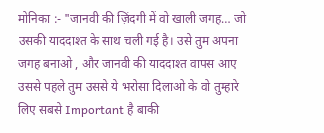मोनिका :- "जानवी की ज़िंदगी में वो खाली जगह… जो उसकी याददाश्त के साथ चली गई है। उसे तुम अपना जगह बनाओ , और जानवी की याददाश्त वापस आए उससे पहले तुम उससे ये भरोसा दिलाओ के वो तुम्हारे लिए सबसे Important है बाकी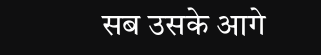सब उसके आगे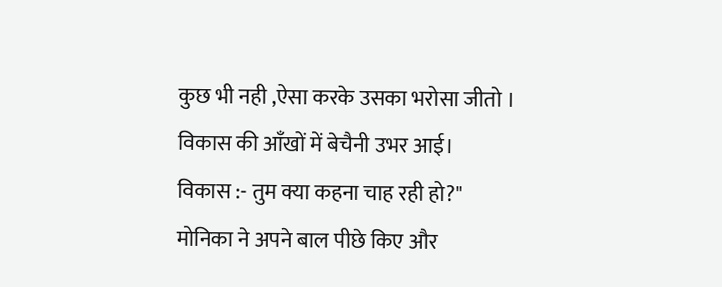कुछ भी नही ,ऐसा करके उसका भरोसा जीतो ।
विकास की आँखों में बेचैनी उभर आई।
विकास :- तुम क्या कहना चाह रही हो?"
मोनिका ने अपने बाल पीछे किए और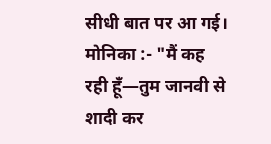सीधी बात पर आ गई।
मोनिका :- "मैं कह रही हूँ—तुम जानवी से शादी कर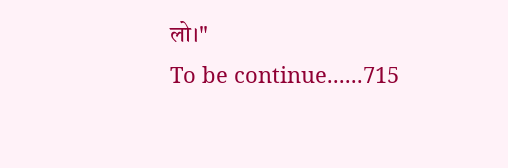लो।"
To be continue......715